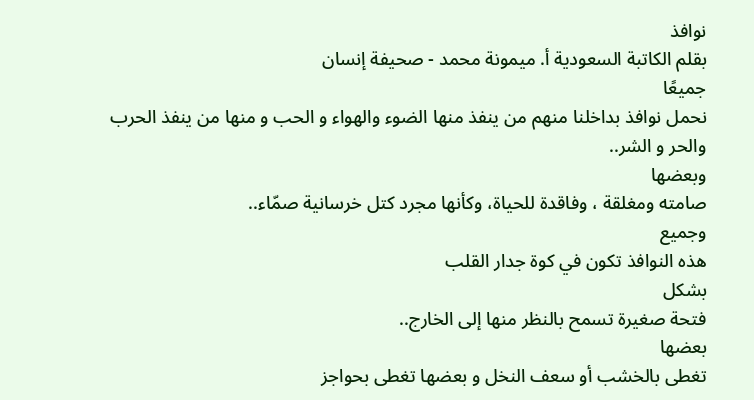نوافذ
بقلم الكاتبة السعودية أ. ميمونة محمد - صحيفة إنسان
جميعًا
نحمل نوافذ بداخلنا منهم من ينفذ منها الضوء والهواء و الحب و منها من ينفذ الحرب
والحر و الشر..
وبعضها
صامته ومغلقة ، وفاقدة للحياة، وكأنها مجرد كتل خرسانية صمّاء..
وجميع
هذه النوافذ تكون في كوة جدار القلب
بشكل
فتحة صغيرة تسمح بالنظر منها إلى الخارج..
بعضها
تغطى بالخشب أو سعف النخل و بعضها تغطى بحواجز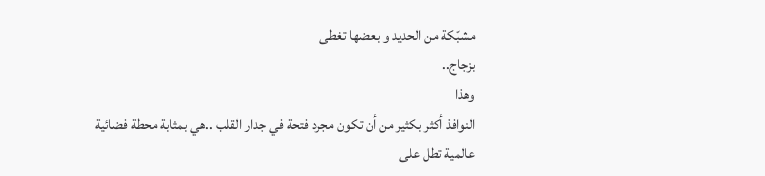مشبّكة من الحديد و بعضها تغطى
بزجاج..
وهذا
النوافذ أكثر بكثير من أن تكون مجرد فتحة في جدار القلب ..هي بمثابة محطة فضائية
عالمية تطل على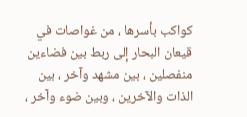كواكب بأسرها ، من غواصات في قيعان البحار إلى ربط بين فضاءين
منفصلين ، بين مشهد وآخر ، بين الذات والآخرين ، وبين ضوء وآخر ،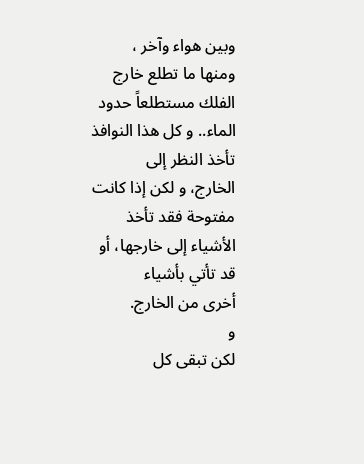وبين هواء وآخر ،
ومنها ما تطلع خارج الفلك مستطلعاً حدود الماء.. و كل هذا النوافذ تأخذ النظر إلى
الخارج، و لكن إذا كانت مفتوحة فقد تأخذ الأشياء إلى خارجها، أو قد تأتي بأشياء
أخرى من الخارج.
و
لكن تبقى كل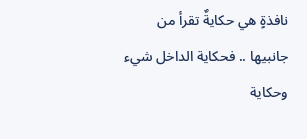نافذةٍ هي حكايةٌ تقرأ من جانبيها .. فحكاية الداخل شيء وحكاية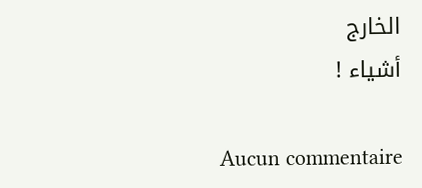الخارج
أشياء !

Aucun commentaire